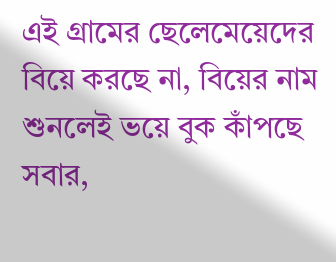এই গ্রামের ছেলেমেয়েদের বিয়ে করছে না, বিয়ের নাম শুনলেই ভয়ে বুক কাঁপছে সবার,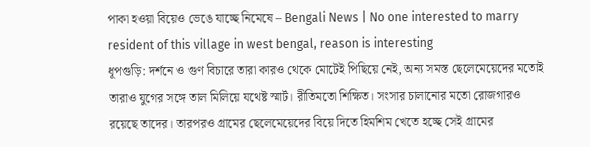পাকা হওয়া বিয়েও ভেঙে যাচ্ছে নিমেষে – Bengali News | No one interested to marry resident of this village in west bengal, reason is interesting
ধূপগুড়ি: দর্শনে ও গুণ বিচারে তারা কারও থেকে মোটেই পিছিয়ে নেই, অন্য সমস্ত ছেলেমেয়েদের মতোই তারাও যুগের সঙ্গে তাল মিলিয়ে যথেষ্ট স্মার্ট। রীতিমতো শিক্ষিত। সংসার চালানোর মতো রোজগারও রয়েছে তাদের। তারপরও গ্রামের ছেলেমেয়েদের বিয়ে দিতে হিমশিম খেতে হচ্ছে সেই গ্রামের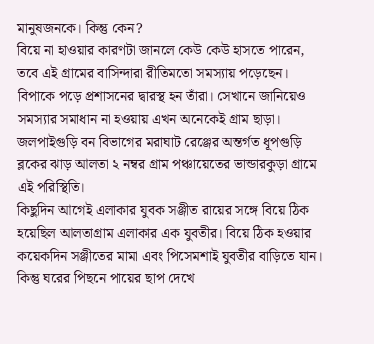মানুষজনকে। কিন্তু কেন?
বিয়ে না হাওয়ার কারণটা জানলে কেউ কেউ হাসতে পারেন, তবে এই গ্রামের বাসিন্দারা রীতিমতো সমস্যায় পড়েছেন। বিপাকে পড়ে প্রশাসনের দ্বারস্থ হন তাঁরা। সেখানে জানিয়েও সমস্যার সমাধান না হওয়ায় এখন অনেকেই গ্রাম ছাড়া।
জলপাইগুড়ি বন বিভাগের মরাঘাট রেঞ্জের অন্তর্গত ধূপগুড়ি ব্লকের ঝাড় আলতা ২ নম্বর গ্রাম পঞ্চায়েতের ভান্ডারকুড়া গ্রামে এই পরিস্থিতি।
কিছুদিন আগেই এলাকার যুবক সঞ্জীত রায়ের সঙ্গে বিয়ে ঠিক হয়েছিল আলতাগ্রাম এলাকার এক যুবতীর। বিয়ে ঠিক হওয়ার কয়েকদিন সঞ্জীতের মামা এবং পিসেমশাই যুবতীর বাড়িতে যান। কিন্তু ঘরের পিছনে পায়ের ছাপ দেখে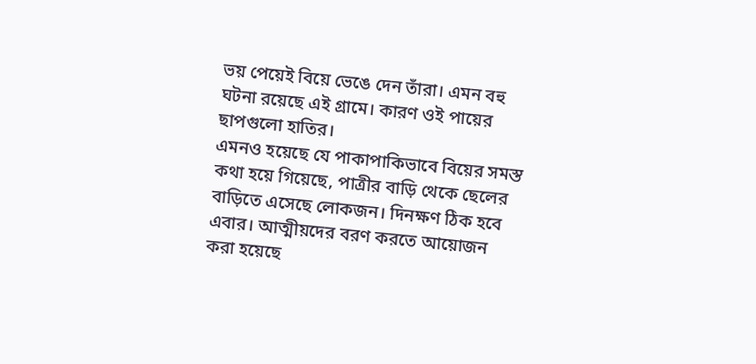ভয় পেয়েই বিয়ে ভেঙে দেন তাঁরা। এমন বহু ঘটনা রয়েছে এই গ্রামে। কারণ ওই পায়ের ছাপগুলো হাতির।
এমনও হয়েছে যে পাকাপাকিভাবে বিয়ের সমস্ত কথা হয়ে গিয়েছে, পাত্রীর বাড়ি থেকে ছেলের বাড়িতে এসেছে লোকজন। দিনক্ষণ ঠিক হবে এবার। আত্মীয়দের বরণ করতে আয়োজন করা হয়েছে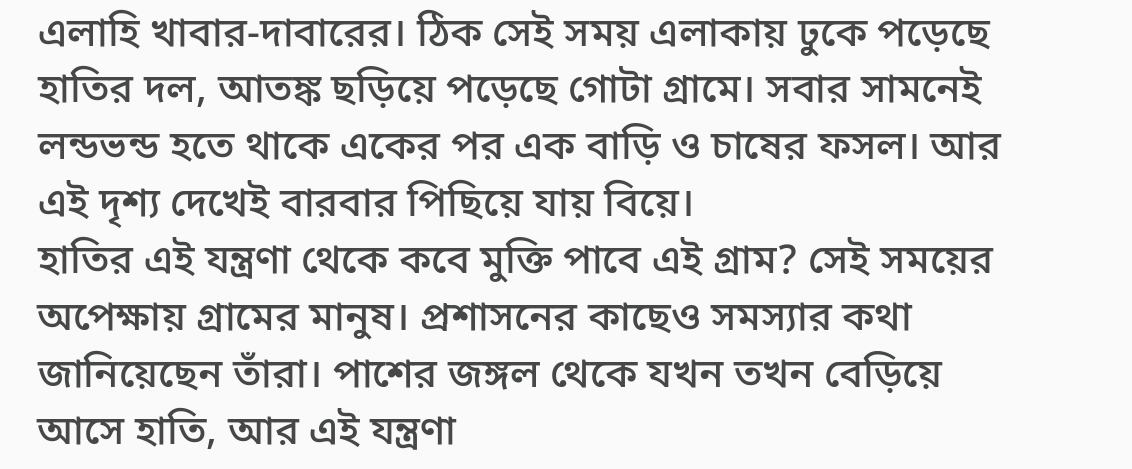এলাহি খাবার-দাবারের। ঠিক সেই সময় এলাকায় ঢুকে পড়েছে হাতির দল, আতঙ্ক ছড়িয়ে পড়েছে গোটা গ্রামে। সবার সামনেই লন্ডভন্ড হতে থাকে একের পর এক বাড়ি ও চাষের ফসল। আর এই দৃশ্য দেখেই বারবার পিছিয়ে যায় বিয়ে।
হাতির এই যন্ত্রণা থেকে কবে মুক্তি পাবে এই গ্রাম? সেই সময়ের অপেক্ষায় গ্রামের মানুষ। প্রশাসনের কাছেও সমস্যার কথা জানিয়েছেন তাঁরা। পাশের জঙ্গল থেকে যখন তখন বেড়িয়ে আসে হাতি, আর এই যন্ত্রণা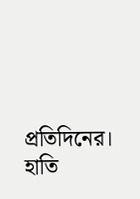প্রতিদিনের। হাতি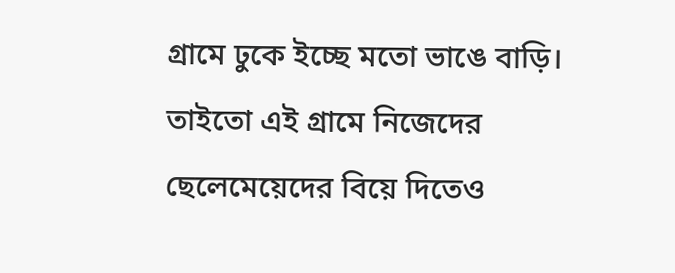গ্রামে ঢুকে ইচ্ছে মতো ভাঙে বাড়ি। তাইতো এই গ্রামে নিজেদের ছেলেমেয়েদের বিয়ে দিতেও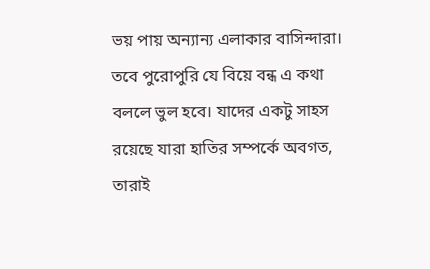ভয় পায় অন্যান্য এলাকার বাসিন্দারা। তবে পুরোপুরি যে বিয়ে বন্ধ এ কথা বললে ভুল হবে। যাদের একটু সাহস রয়েছে যারা হাতির সম্পর্কে অবগত, তারাই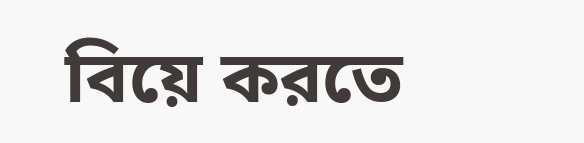বিয়ে করতে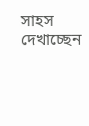সাহস দেখাচ্ছেন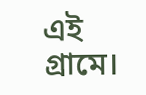এই গ্রামে।